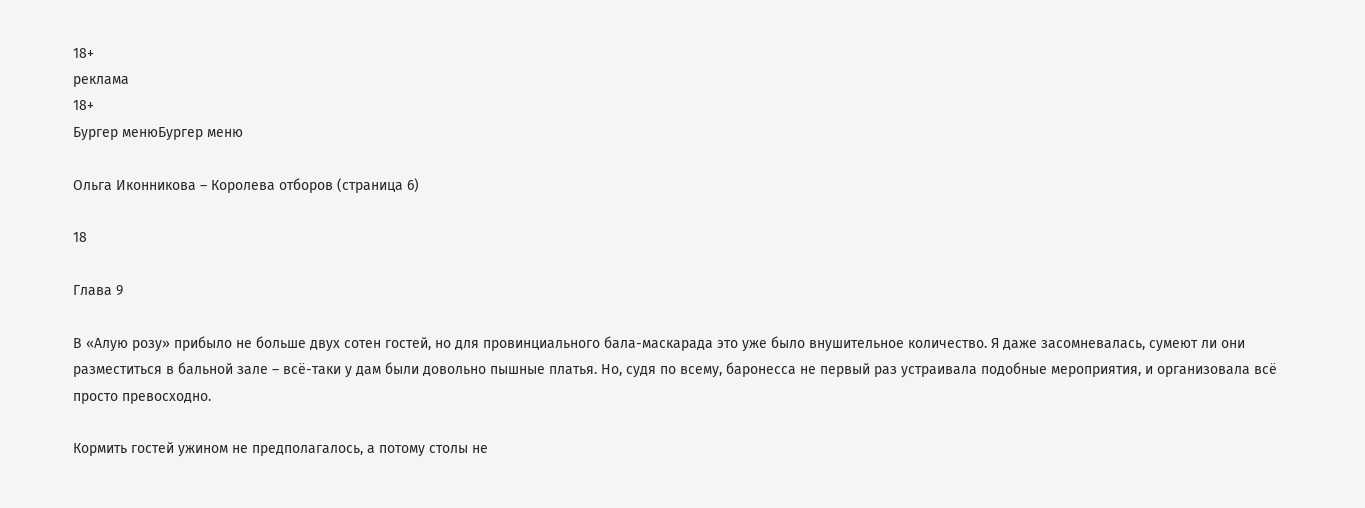18+
реклама
18+
Бургер менюБургер меню

Ольга Иконникова – Королева отборов (страница 6)

18

Глава 9

В «Алую розу» прибыло не больше двух сотен гостей, но для провинциального бала-маскарада это уже было внушительное количество. Я даже засомневалась, сумеют ли они разместиться в бальной зале – всё-таки у дам были довольно пышные платья. Но, судя по всему, баронесса не первый раз устраивала подобные мероприятия, и организовала всё просто превосходно.

Кормить гостей ужином не предполагалось, а потому столы не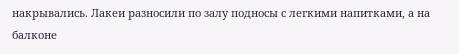накрывались. Лакеи разносили по залу подносы с легкими напитками, а на балконе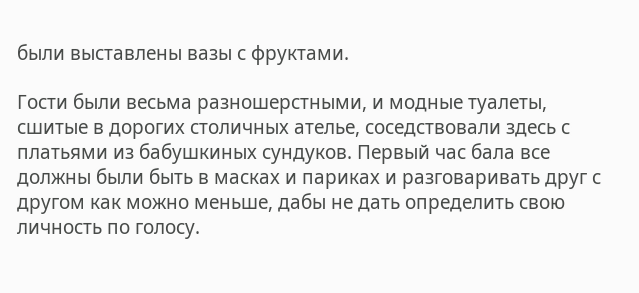были выставлены вазы с фруктами.

Гости были весьма разношерстными, и модные туалеты, сшитые в дорогих столичных ателье, соседствовали здесь с платьями из бабушкиных сундуков. Первый час бала все должны были быть в масках и париках и разговаривать друг с другом как можно меньше, дабы не дать определить свою личность по голосу.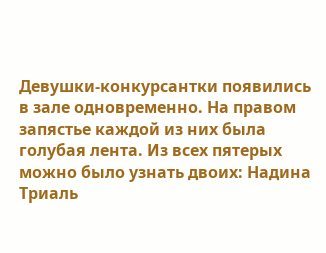Девушки-конкурсантки появились в зале одновременно. На правом запястье каждой из них была голубая лента. Из всех пятерых можно было узнать двоих: Надина Триаль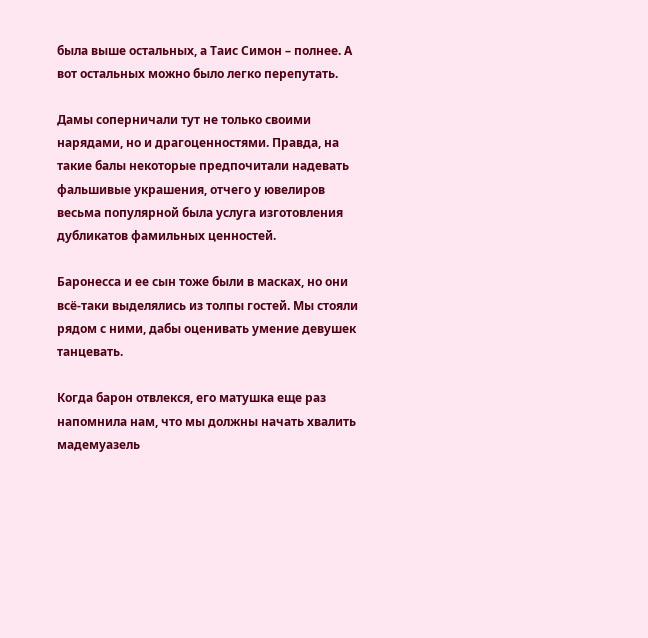была выше остальных, а Таис Симон – полнее. А вот остальных можно было легко перепутать.

Дамы соперничали тут не только своими нарядами, но и драгоценностями. Правда, на такие балы некоторые предпочитали надевать фальшивые украшения, отчего у ювелиров весьма популярной была услуга изготовления дубликатов фамильных ценностей.

Баронесса и ее сын тоже были в масках, но они всё-таки выделялись из толпы гостей. Мы стояли рядом с ними, дабы оценивать умение девушек танцевать.

Когда барон отвлекся, его матушка еще раз напомнила нам, что мы должны начать хвалить мадемуазель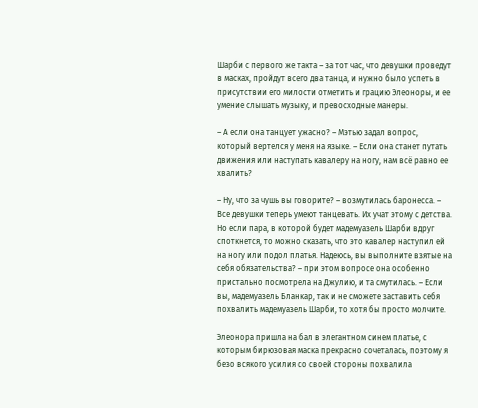Шарби с первого же такта – за тот час, что девушки проведут в масках, пройдут всего два танца, и нужно было успеть в присутствии его милости отметить и грацию Элеоноры, и ее умение слышать музыку, и превосходные манеры.

– А если она танцует ужасно? – Мэтью задал вопрос, который вертелся у меня на языке. – Если она станет путать движения или наступать кавалеру на ногу, нам всё равно ее хвалить?

– Ну, что за чушь вы говорите? – возмутилась баронесса. – Все девушки теперь умеют танцевать. Их учат этому с детства. Но если пара, в которой будет мадемуазель Шарби вдруг споткнется, то можно сказать, что это кавалер наступил ей на ногу или подол платья. Надеюсь, вы выполните взятые на себя обязательства? – при этом вопросе она особенно пристально посмотрела на Джулию, и та смутилась. – Если вы, мадемуазель Бланкар, так и не сможете заставить себя похвалить мадемуазель Шарби, то хотя бы просто молчите.

Элеонора пришла на бал в элегантном синем платье, с которым бирюзовая маска прекрасно сочеталась, поэтому я безо всякого усилия со своей стороны похвалила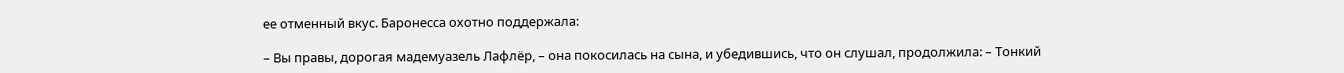ее отменный вкус. Баронесса охотно поддержала:

– Вы правы, дорогая мадемуазель Лафлёр, – она покосилась на сына, и убедившись, что он слушал, продолжила: – Тонкий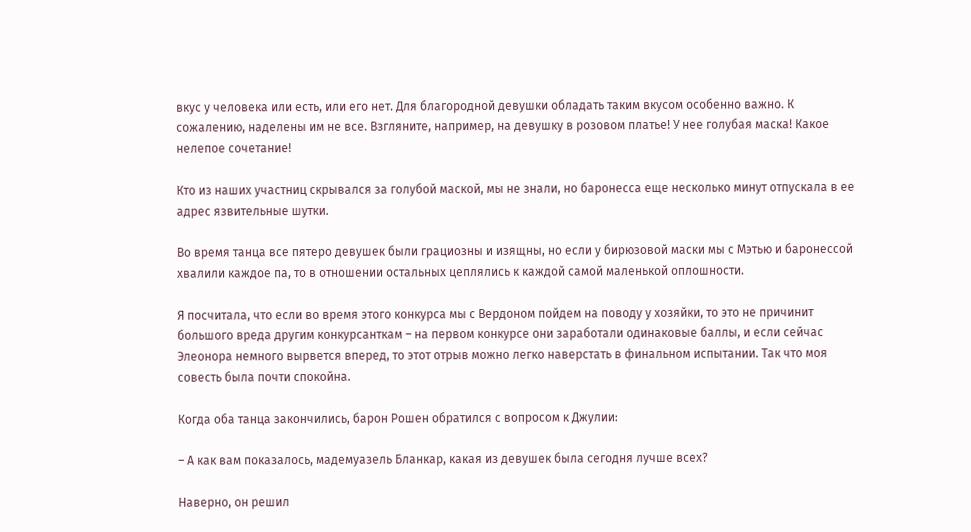вкус у человека или есть, или его нет. Для благородной девушки обладать таким вкусом особенно важно. К сожалению, наделены им не все. Взгляните, например, на девушку в розовом платье! У нее голубая маска! Какое нелепое сочетание!

Кто из наших участниц скрывался за голубой маской, мы не знали, но баронесса еще несколько минут отпускала в ее адрес язвительные шутки.

Во время танца все пятеро девушек были грациозны и изящны, но если у бирюзовой маски мы с Мэтью и баронессой хвалили каждое па, то в отношении остальных цеплялись к каждой самой маленькой оплошности.

Я посчитала, что если во время этого конкурса мы с Вердоном пойдем на поводу у хозяйки, то это не причинит большого вреда другим конкурсанткам – на первом конкурсе они заработали одинаковые баллы, и если сейчас Элеонора немного вырвется вперед, то этот отрыв можно легко наверстать в финальном испытании. Так что моя совесть была почти спокойна.

Когда оба танца закончились, барон Рошен обратился с вопросом к Джулии:

– А как вам показалось, мадемуазель Бланкар, какая из девушек была сегодня лучше всех?

Наверно, он решил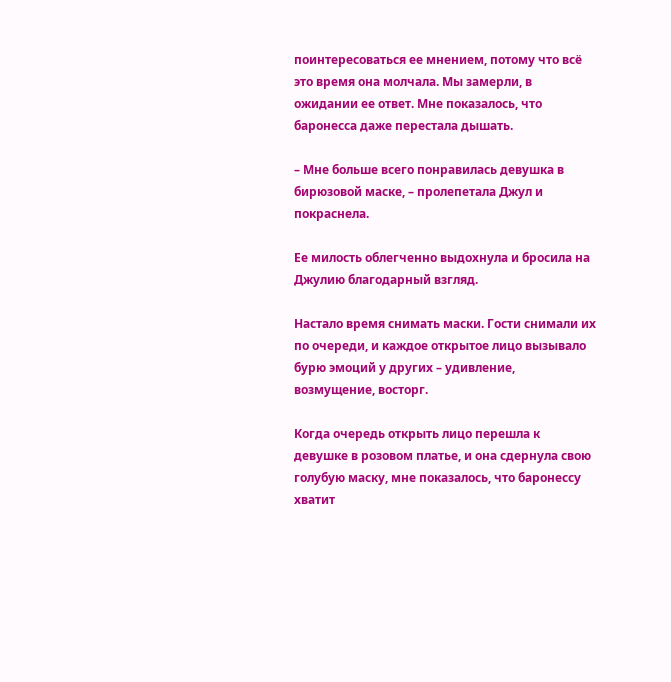поинтересоваться ее мнением, потому что всё это время она молчала. Мы замерли, в ожидании ее ответ. Мне показалось, что баронесса даже перестала дышать.

– Мне больше всего понравилась девушка в бирюзовой маске, – пролепетала Джул и покраснела.

Ее милость облегченно выдохнула и бросила на Джулию благодарный взгляд.

Настало время снимать маски. Гости снимали их по очереди, и каждое открытое лицо вызывало бурю эмоций у других – удивление, возмущение, восторг.

Когда очередь открыть лицо перешла к девушке в розовом платье, и она сдернула свою голубую маску, мне показалось, что баронессу хватит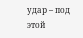удар – под этой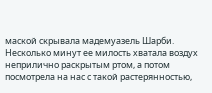маской скрывала мадемуазель Шарби. Несколько минут ее милость хватала воздух неприлично раскрытым ртом, а потом посмотрела на нас с такой растерянностью,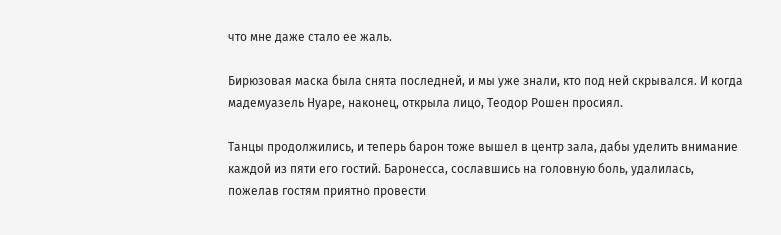что мне даже стало ее жаль.

Бирюзовая маска была снята последней, и мы уже знали, кто под ней скрывался. И когда мадемуазель Нуаре, наконец, открыла лицо, Теодор Рошен просиял.

Танцы продолжились, и теперь барон тоже вышел в центр зала, дабы уделить внимание каждой из пяти его гостий. Баронесса, сославшись на головную боль, удалилась, пожелав гостям приятно провести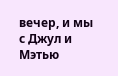вечер, и мы с Джул и Мэтью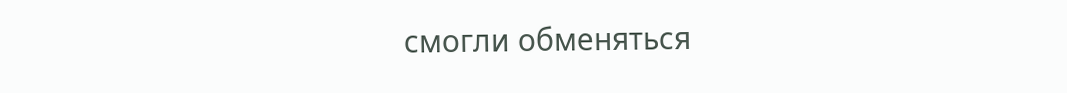смогли обменяться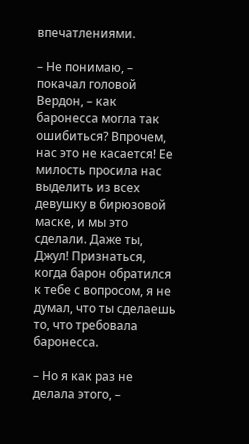впечатлениями.

– Не понимаю, – покачал головой Вердон, – как баронесса могла так ошибиться? Впрочем, нас это не касается! Ее милость просила нас выделить из всех девушку в бирюзовой маске, и мы это сделали. Даже ты, Джул! Признаться, когда барон обратился к тебе с вопросом, я не думал, что ты сделаешь то, что требовала баронесса.

– Но я как раз не делала этого, –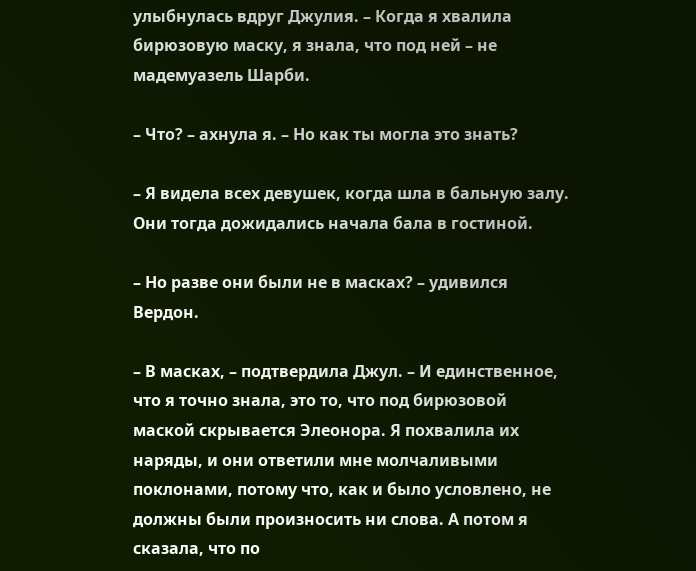улыбнулась вдруг Джулия. – Когда я хвалила бирюзовую маску, я знала, что под ней – не мадемуазель Шарби.

– Что? – ахнула я. – Но как ты могла это знать?

– Я видела всех девушек, когда шла в бальную залу. Они тогда дожидались начала бала в гостиной.

– Но разве они были не в масках? – удивился Вердон.

– В масках, – подтвердила Джул. – И единственное, что я точно знала, это то, что под бирюзовой маской скрывается Элеонора. Я похвалила их наряды, и они ответили мне молчаливыми поклонами, потому что, как и было условлено, не должны были произносить ни слова. А потом я сказала, что по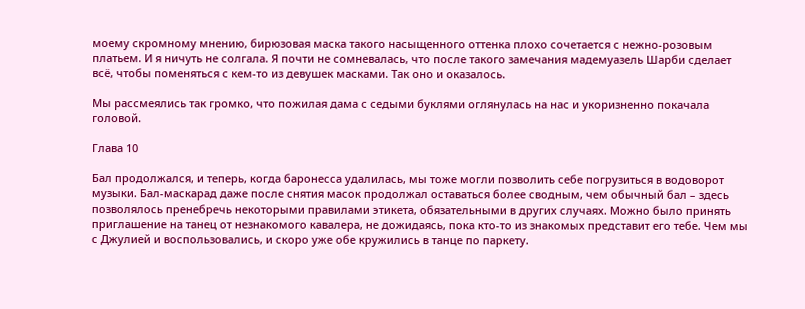моему скромному мнению, бирюзовая маска такого насыщенного оттенка плохо сочетается с нежно-розовым платьем. И я ничуть не солгала. Я почти не сомневалась, что после такого замечания мадемуазель Шарби сделает всё, чтобы поменяться с кем-то из девушек масками. Так оно и оказалось.

Мы рассмеялись так громко, что пожилая дама с седыми буклями оглянулась на нас и укоризненно покачала головой.

Глава 10

Бал продолжался, и теперь, когда баронесса удалилась, мы тоже могли позволить себе погрузиться в водоворот музыки. Бал-маскарад даже после снятия масок продолжал оставаться более сводным, чем обычный бал – здесь позволялось пренебречь некоторыми правилами этикета, обязательными в других случаях. Можно было принять приглашение на танец от незнакомого кавалера, не дожидаясь, пока кто-то из знакомых представит его тебе. Чем мы с Джулией и воспользовались, и скоро уже обе кружились в танце по паркету.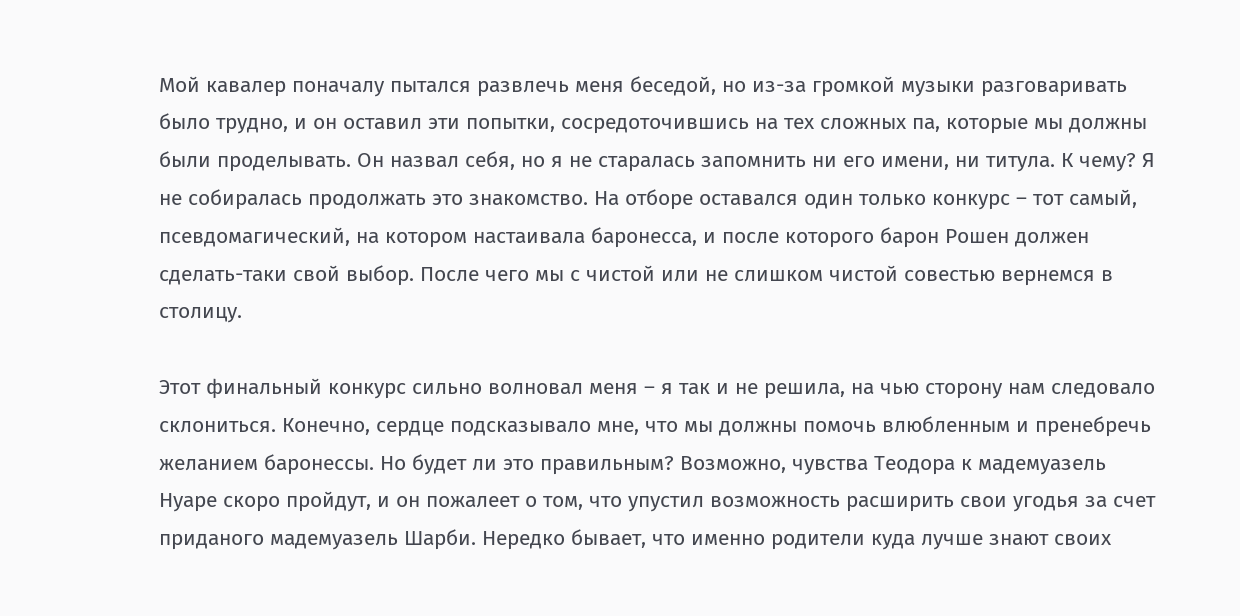Мой кавалер поначалу пытался развлечь меня беседой, но из-за громкой музыки разговаривать было трудно, и он оставил эти попытки, сосредоточившись на тех сложных па, которые мы должны были проделывать. Он назвал себя, но я не старалась запомнить ни его имени, ни титула. К чему? Я не собиралась продолжать это знакомство. На отборе оставался один только конкурс – тот самый, псевдомагический, на котором настаивала баронесса, и после которого барон Рошен должен сделать-таки свой выбор. После чего мы с чистой или не слишком чистой совестью вернемся в столицу.

Этот финальный конкурс сильно волновал меня – я так и не решила, на чью сторону нам следовало склониться. Конечно, сердце подсказывало мне, что мы должны помочь влюбленным и пренебречь желанием баронессы. Но будет ли это правильным? Возможно, чувства Теодора к мадемуазель Нуаре скоро пройдут, и он пожалеет о том, что упустил возможность расширить свои угодья за счет приданого мадемуазель Шарби. Нередко бывает, что именно родители куда лучше знают своих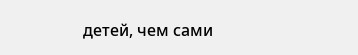детей, чем сами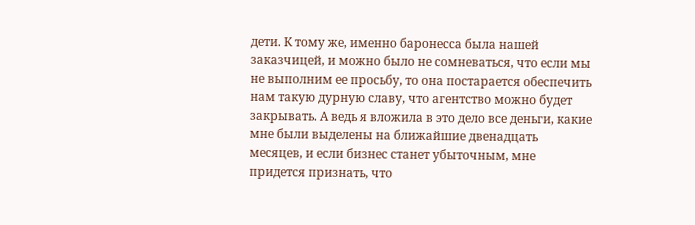дети. К тому же, именно баронесса была нашей заказчицей, и можно было не сомневаться, что если мы не выполним ее просьбу, то она постарается обеспечить нам такую дурную славу, что агентство можно будет закрывать. А ведь я вложила в это дело все деньги, какие мне были выделены на ближайшие двенадцать месяцев, и если бизнес станет убыточным, мне придется признать, что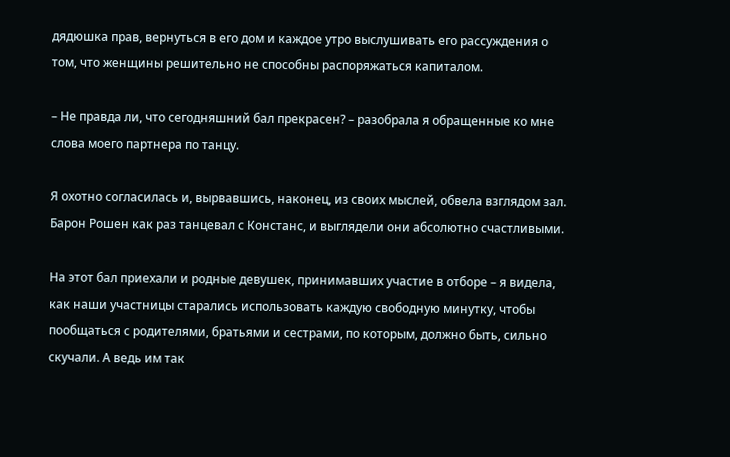дядюшка прав, вернуться в его дом и каждое утро выслушивать его рассуждения о том, что женщины решительно не способны распоряжаться капиталом.

– Не правда ли, что сегодняшний бал прекрасен? – разобрала я обращенные ко мне слова моего партнера по танцу.

Я охотно согласилась и, вырвавшись, наконец, из своих мыслей, обвела взглядом зал. Барон Рошен как раз танцевал с Констанс, и выглядели они абсолютно счастливыми.

На этот бал приехали и родные девушек, принимавших участие в отборе – я видела, как наши участницы старались использовать каждую свободную минутку, чтобы пообщаться с родителями, братьями и сестрами, по которым, должно быть, сильно скучали. А ведь им так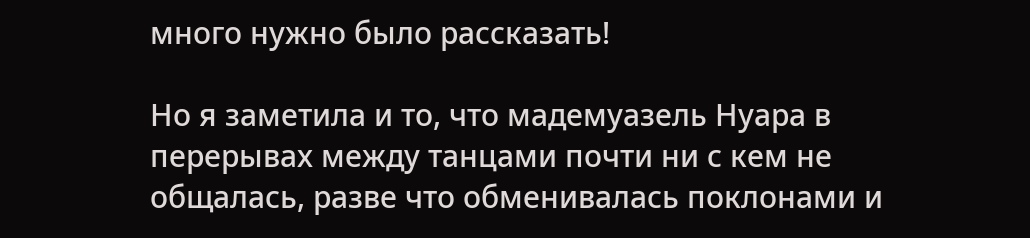много нужно было рассказать!

Но я заметила и то, что мадемуазель Нуара в перерывах между танцами почти ни с кем не общалась, разве что обменивалась поклонами и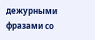дежурными фразами со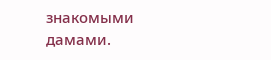знакомыми дамами.